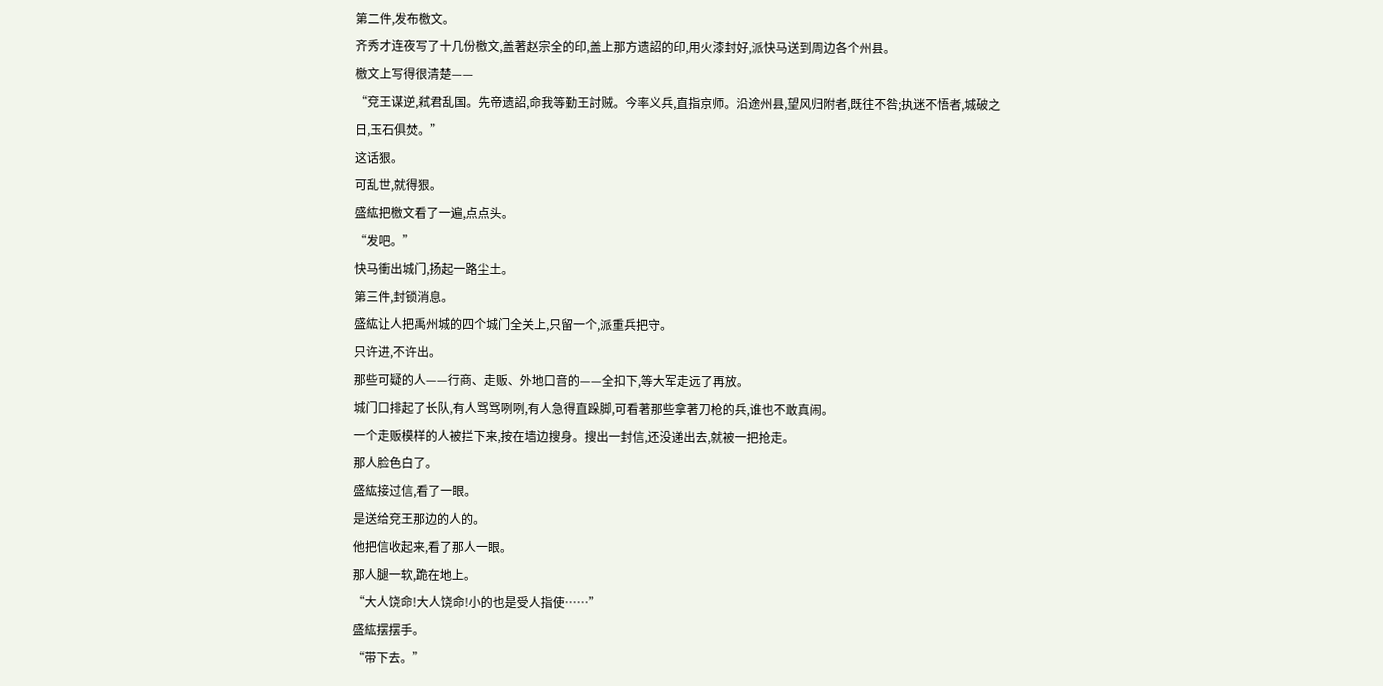第二件,发布檄文。
齐秀才连夜写了十几份檄文,盖著赵宗全的印,盖上那方遗詔的印,用火漆封好,派快马送到周边各个州县。
檄文上写得很清楚——
“兗王谋逆,弒君乱国。先帝遗詔,命我等勤王討贼。今率义兵,直指京师。沿途州县,望风归附者,既往不咎;执迷不悟者,城破之日,玉石俱焚。”
这话狠。
可乱世,就得狠。
盛紘把檄文看了一遍,点点头。
“发吧。”
快马衝出城门,扬起一路尘土。
第三件,封锁消息。
盛紘让人把禹州城的四个城门全关上,只留一个,派重兵把守。
只许进,不许出。
那些可疑的人——行商、走贩、外地口音的——全扣下,等大军走远了再放。
城门口排起了长队,有人骂骂咧咧,有人急得直跺脚,可看著那些拿著刀枪的兵,谁也不敢真闹。
一个走贩模样的人被拦下来,按在墙边搜身。搜出一封信,还没递出去,就被一把抢走。
那人脸色白了。
盛紘接过信,看了一眼。
是送给兗王那边的人的。
他把信收起来,看了那人一眼。
那人腿一软,跪在地上。
“大人饶命!大人饶命!小的也是受人指使……”
盛紘摆摆手。
“带下去。”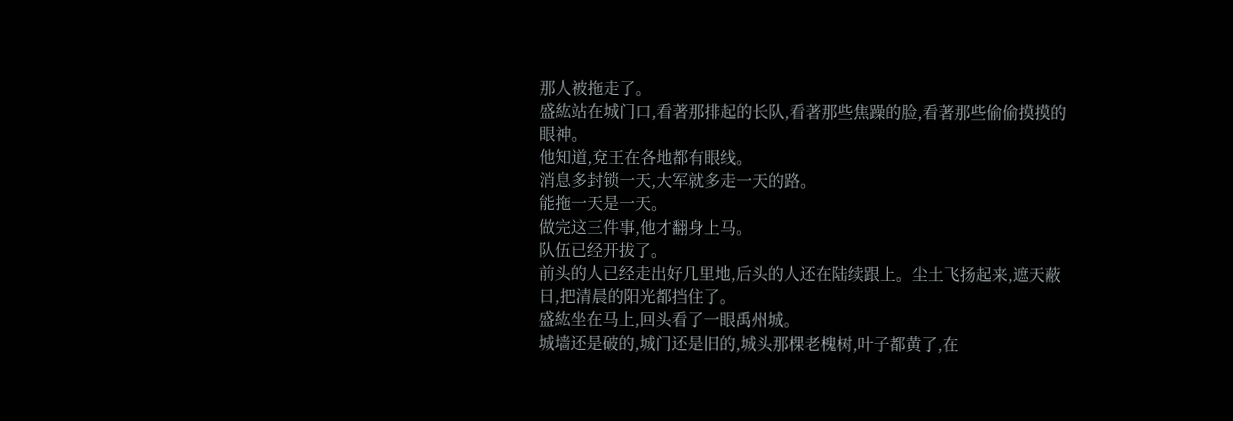那人被拖走了。
盛紘站在城门口,看著那排起的长队,看著那些焦躁的脸,看著那些偷偷摸摸的眼神。
他知道,兗王在各地都有眼线。
消息多封锁一天,大军就多走一天的路。
能拖一天是一天。
做完这三件事,他才翻身上马。
队伍已经开拔了。
前头的人已经走出好几里地,后头的人还在陆续跟上。尘土飞扬起来,遮天蔽日,把清晨的阳光都挡住了。
盛紘坐在马上,回头看了一眼禹州城。
城墙还是破的,城门还是旧的,城头那棵老槐树,叶子都黄了,在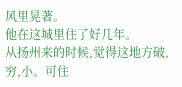风里晃著。
他在这城里住了好几年。
从扬州来的时候,觉得这地方破,穷,小。可住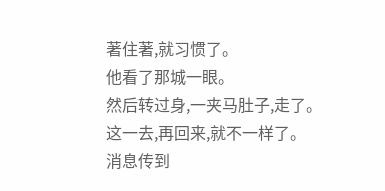著住著,就习惯了。
他看了那城一眼。
然后转过身,一夹马肚子,走了。
这一去,再回来,就不一样了。
消息传到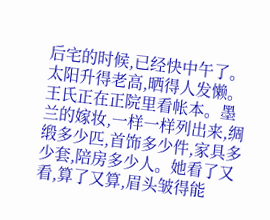后宅的时候,已经快中午了。
太阳升得老高,晒得人发懒。
王氏正在正院里看帐本。墨兰的嫁妆,一样一样列出来,绸缎多少匹,首饰多少件,家具多少套,陪房多少人。她看了又看,算了又算,眉头皱得能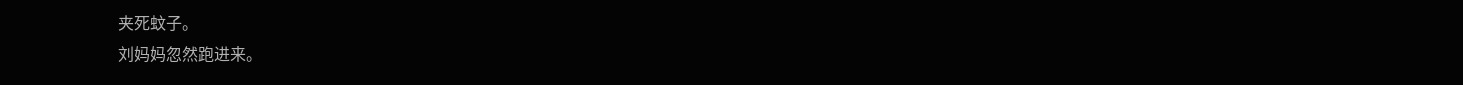夹死蚊子。
刘妈妈忽然跑进来。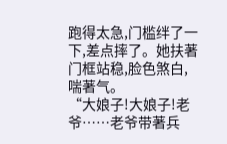跑得太急,门槛绊了一下,差点摔了。她扶著门框站稳,脸色煞白,喘著气。
“大娘子!大娘子!老爷……老爷带著兵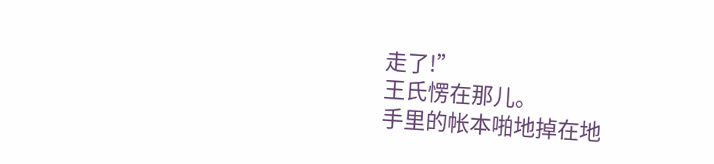走了!”
王氏愣在那儿。
手里的帐本啪地掉在地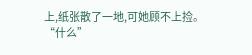上,纸张散了一地,可她顾不上捡。
“什么”